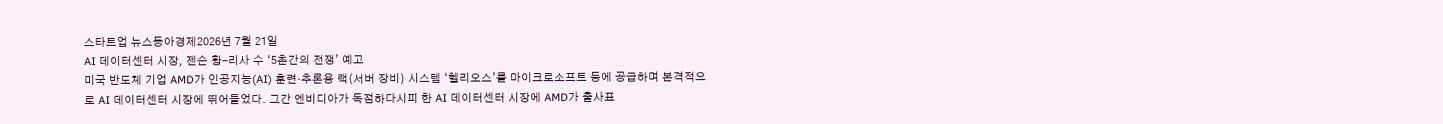스타트업 뉴스동아경제2026년 7월 21일
AI 데이터센터 시장, 젠슨 황-리사 수 ‘5촌간의 전쟁’ 예고
미국 반도체 기업 AMD가 인공지능(AI) 훈련·추론용 랙(서버 장비) 시스템 ‘헬리오스’를 마이크로소프트 등에 공급하며 본격적으로 AI 데이터센터 시장에 뛰어들었다. 그간 엔비디아가 독점하다시피 한 AI 데이터센터 시장에 AMD가 출사표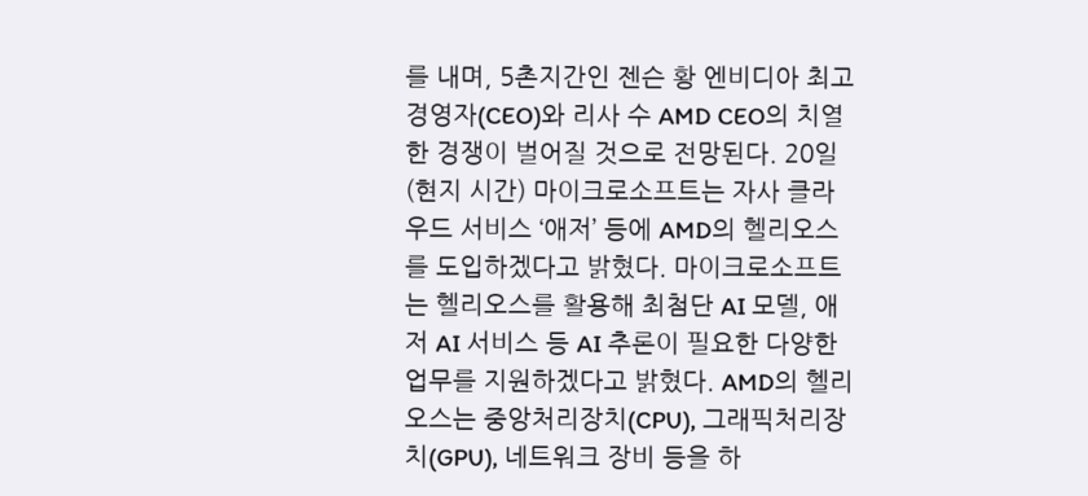를 내며, 5촌지간인 젠슨 황 엔비디아 최고경영자(CEO)와 리사 수 AMD CEO의 치열한 경쟁이 벌어질 것으로 전망된다. 20일(현지 시간) 마이크로소프트는 자사 클라우드 서비스 ‘애저’ 등에 AMD의 헬리오스를 도입하겠다고 밝혔다. 마이크로소프트는 헬리오스를 활용해 최첨단 AI 모델, 애저 AI 서비스 등 AI 추론이 필요한 다양한 업무를 지원하겠다고 밝혔다. AMD의 헬리오스는 중앙처리장치(CPU), 그래픽처리장치(GPU), 네트워크 장비 등을 하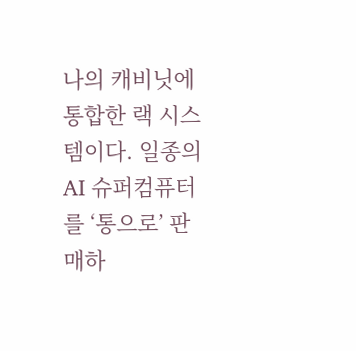나의 캐비닛에 통합한 랙 시스템이다. 일종의 AI 슈퍼컴퓨터를 ‘통으로’ 판매하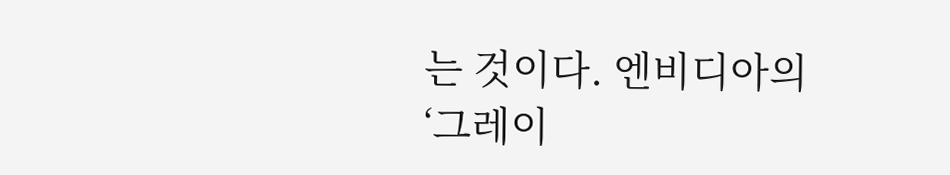는 것이다. 엔비디아의 ‘그레이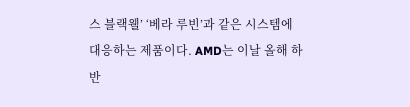스 블랙웰’ ‘베라 루빈’과 같은 시스템에 대응하는 제품이다. AMD는 이날 올해 하반